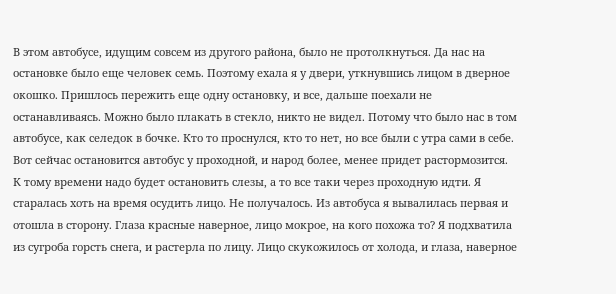В этом автобусе, идущим совсем из другого района, было не протолкнуться. Да нас на остановке было еще человек семь. Поэтому ехала я у двери, уткнувшись лицом в дверное окошко. Пришлось пережить еще одну остановку, и все, дальше поехали не останавливаясь. Можно было плакать в стекло, никто не видел. Потому что было нас в том автобусе, как селедок в бочке. Кто то проснулся, кто то нет, но все были с утра сами в себе. Вот сейчас остановится автобус у проходной, и народ более, менее придет растормозится. К тому времени надо будет остановить слезы, а то все таки через проходную идти. Я старалась хоть на время осудить лицо. Не получалось. Из автобуса я вывалилась первая и отошла в сторону. Глаза красные наверное, лицо мокрое, на кого похожа то? Я подхватила из сугроба горсть снега, и растерла по лицу. Лицо скукожилось от холода, и глаза, наверное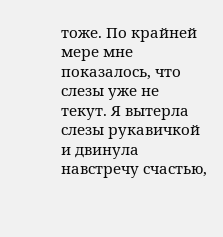тоже. По крайней мере мне показалось, что слезы уже не текут. Я вытерла слезы рукавичкой и двинула навстречу счастью,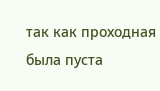так как проходная была пуста